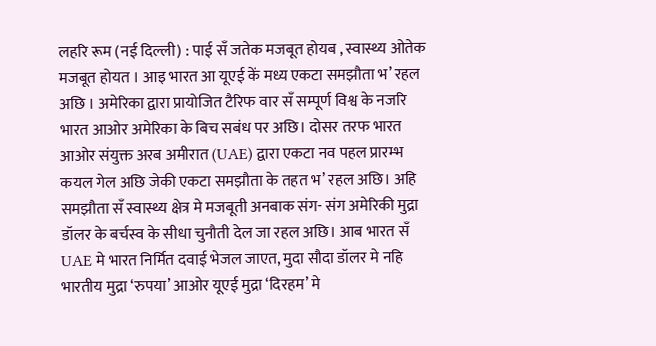लहरि रूम (नई दिल्ली) : पाई सँ जतेक मजबूत होयब , स्वास्थ्य ओतेक मजबूत होयत । आइ भारत आ यूएई कें मध्य एकटा समझौता भ’ रहल अछि । अमेरिका द्वारा प्रायोजित टैरिफ वार सँ सम्पूर्ण विश्व के नजरि भारत आओर अमेरिका के बिच सबंध पर अछि। दोसर तरफ भारत आओर संयुक्त अरब अमीरात (UAE) द्वारा एकटा नव पहल प्रारम्भ कयल गेल अछि जेकी एकटा समझौता के तहत भ’ रहल अछि। अहि समझौता सँ स्वास्थ्य क्षेत्र मे मजबूती अनबाक संग- संग अमेरिकी मुद्रा डॉलर के बर्चस्व के सीधा चुनौती देल जा रहल अछि। आब भारत सँ UAE मे भारत निर्मित दवाई भेजल जाएत, मुदा सौदा डॉलर मे नहि भारतीय मुद्रा ‘रुपया’ आओर यूएई मुद्रा ‘दिरहम’ मे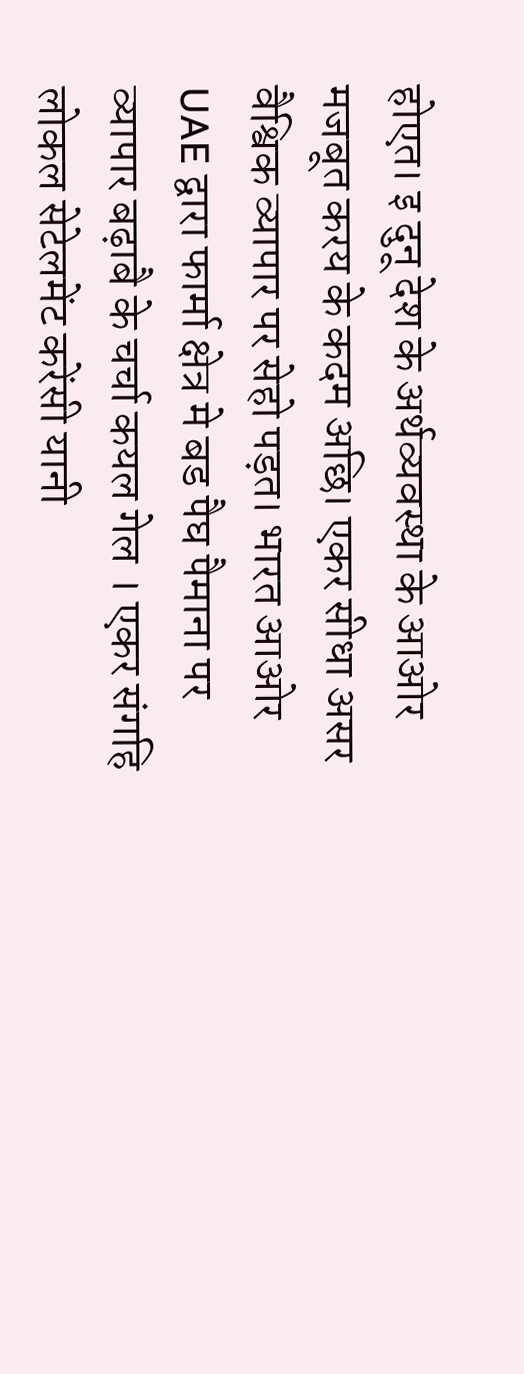होएत। इ दुनू देश के अर्थव्यवस्था के आओर मजबूत करय के कदम अछि। एकर सीधा असर वैश्विक व्यापार पर सेहो पड़त। भारत आओर UAE द्वारा फार्मा क्षेत्र मे बड पैघ पैमाना पर व्यापार बढ़ाबै के चर्चा कयल गेल । एकर संगहि लोकल सेटेलमेंट करेंसी यानी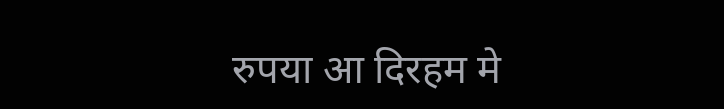रुपया आ दिरहम मे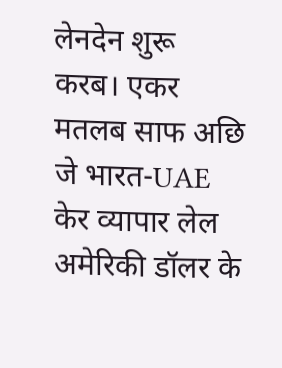लेनदेन शुरू करब। एकर मतलब साफ अछि जे भारत-UAE केर व्यापार लेल अमेरिकी डॉलर के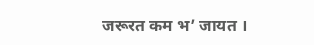जरूरत कम भ’ जायत ।